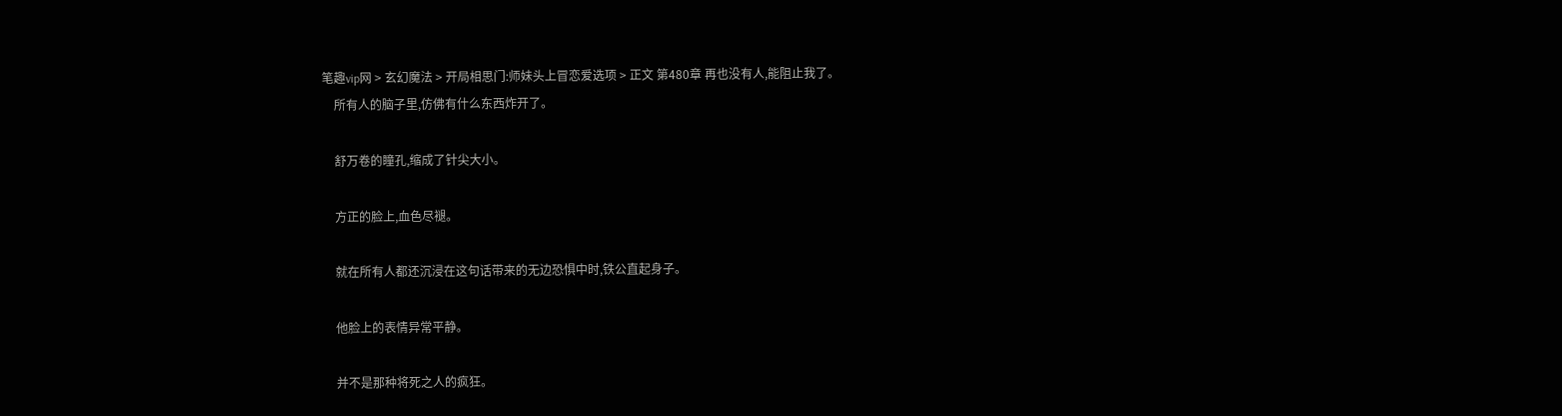笔趣vip网 > 玄幻魔法 > 开局相思门:师妹头上冒恋爱选项 > 正文 第480章 再也没有人,能阻止我了。
    所有人的脑子里,仿佛有什么东西炸开了。

    舒万卷的瞳孔,缩成了针尖大小。

    方正的脸上,血色尽褪。

    就在所有人都还沉浸在这句话带来的无边恐惧中时,铁公直起身子。

    他脸上的表情异常平静。

    并不是那种将死之人的疯狂。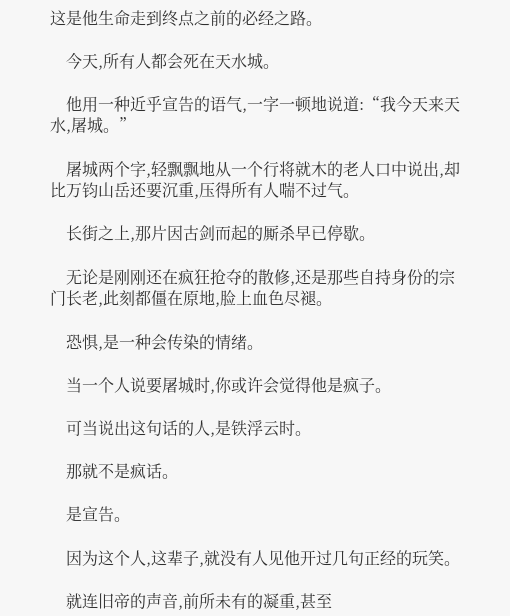这是他生命走到终点之前的必经之路。

    今天,所有人都会死在天水城。

    他用一种近乎宣告的语气,一字一顿地说道:“我今天来天水,屠城。”

    屠城两个字,轻飘飘地从一个行将就木的老人口中说出,却比万钧山岳还要沉重,压得所有人喘不过气。

    长街之上,那片因古剑而起的厮杀早已停歇。

    无论是刚刚还在疯狂抢夺的散修,还是那些自持身份的宗门长老,此刻都僵在原地,脸上血色尽褪。

    恐惧,是一种会传染的情绪。

    当一个人说要屠城时,你或许会觉得他是疯子。

    可当说出这句话的人,是铁浮云时。

    那就不是疯话。

    是宣告。

    因为这个人,这辈子,就没有人见他开过几句正经的玩笑。

    就连旧帝的声音,前所未有的凝重,甚至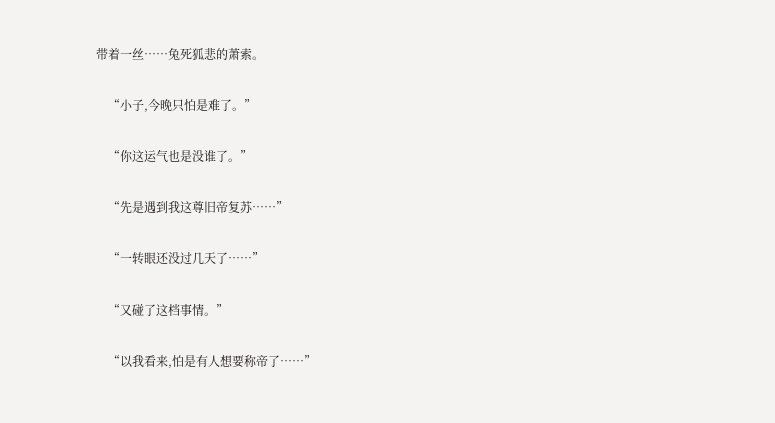带着一丝……兔死狐悲的萧索。

    “小子,今晚只怕是难了。”

    “你这运气也是没谁了。”

    “先是遇到我这尊旧帝复苏……”

    “一转眼还没过几天了……”

    “又碰了这档事情。”

    “以我看来,怕是有人想要称帝了……”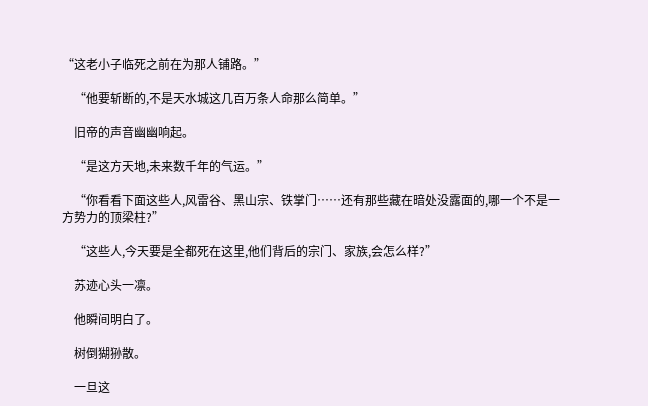“这老小子临死之前在为那人铺路。”

    “他要斩断的,不是天水城这几百万条人命那么简单。”

    旧帝的声音幽幽响起。

    “是这方天地,未来数千年的气运。”

    “你看看下面这些人,风雷谷、黑山宗、铁掌门……还有那些藏在暗处没露面的,哪一个不是一方势力的顶梁柱?”

    “这些人,今天要是全都死在这里,他们背后的宗门、家族,会怎么样?”

    苏迹心头一凛。

    他瞬间明白了。

    树倒猢狲散。

    一旦这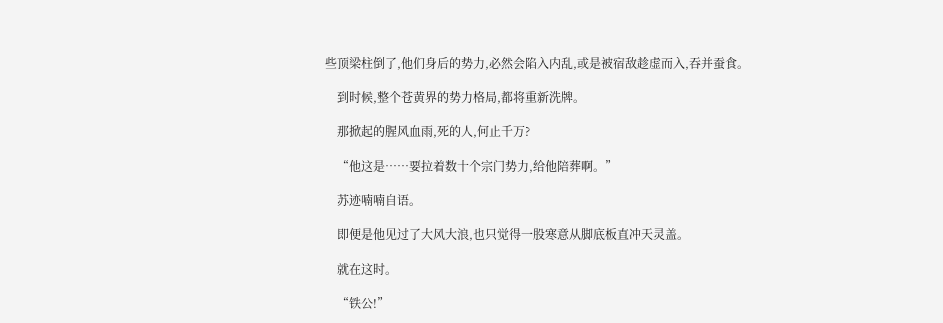些顶梁柱倒了,他们身后的势力,必然会陷入内乱,或是被宿敌趁虚而入,吞并蚕食。

    到时候,整个苍黄界的势力格局,都将重新洗牌。

    那掀起的腥风血雨,死的人,何止千万?

    “他这是……要拉着数十个宗门势力,给他陪葬啊。”

    苏迹喃喃自语。

    即便是他见过了大风大浪,也只觉得一股寒意从脚底板直冲天灵盖。

    就在这时。

    “铁公!”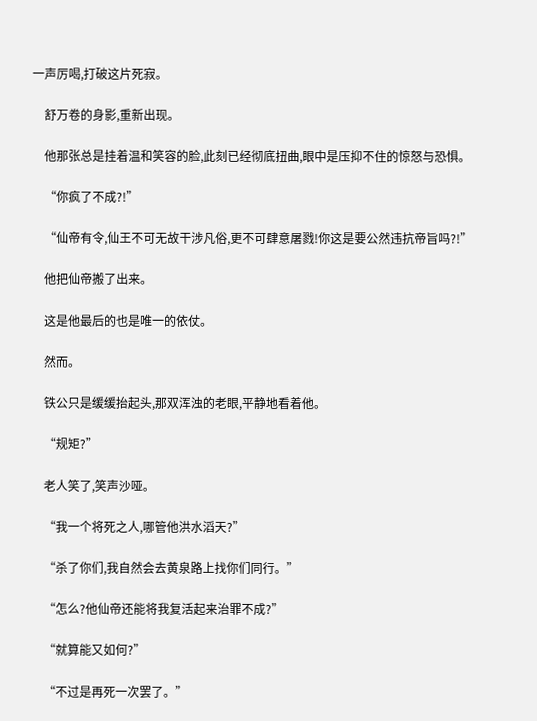一声厉喝,打破这片死寂。

    舒万卷的身影,重新出现。

    他那张总是挂着温和笑容的脸,此刻已经彻底扭曲,眼中是压抑不住的惊怒与恐惧。

    “你疯了不成?!”

    “仙帝有令,仙王不可无故干涉凡俗,更不可肆意屠戮!你这是要公然违抗帝旨吗?!”

    他把仙帝搬了出来。

    这是他最后的也是唯一的依仗。

    然而。

    铁公只是缓缓抬起头,那双浑浊的老眼,平静地看着他。

    “规矩?”

    老人笑了,笑声沙哑。

    “我一个将死之人,哪管他洪水滔天?”

    “杀了你们,我自然会去黄泉路上找你们同行。”

    “怎么?他仙帝还能将我复活起来治罪不成?”

    “就算能又如何?”

    “不过是再死一次罢了。”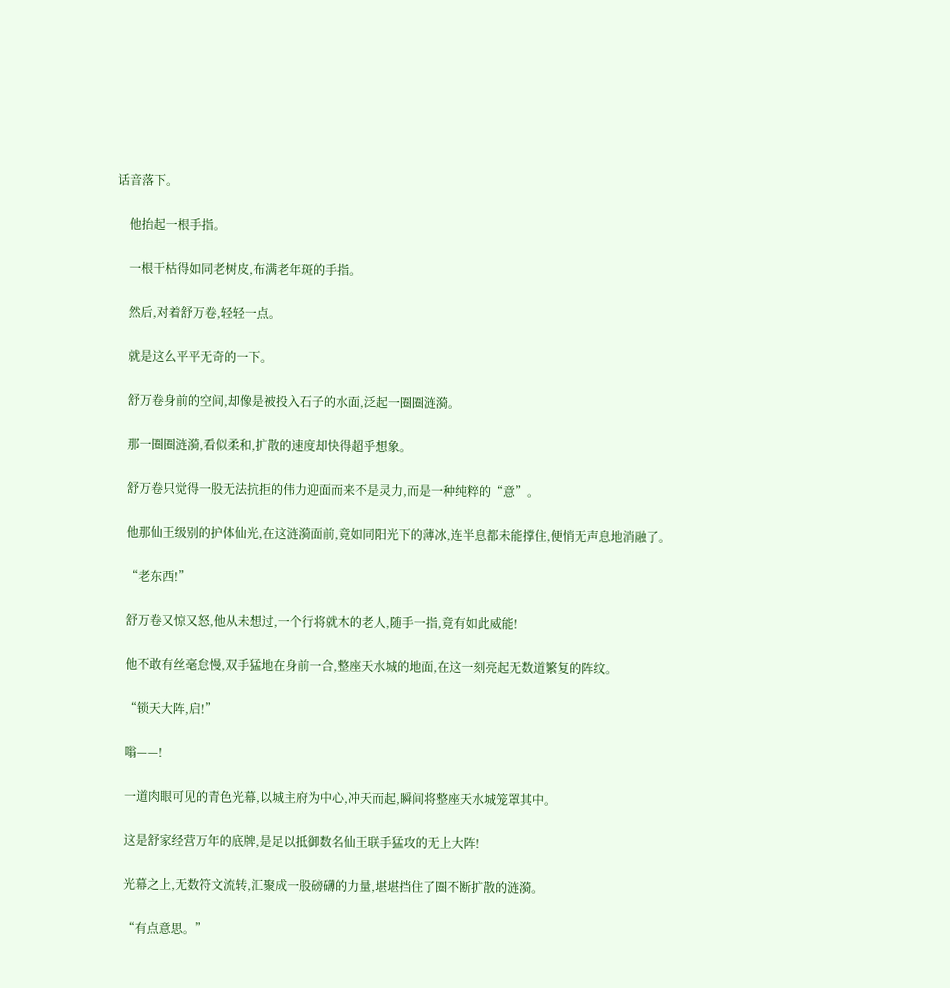话音落下。

    他抬起一根手指。

    一根干枯得如同老树皮,布满老年斑的手指。

    然后,对着舒万卷,轻轻一点。

    就是这么平平无奇的一下。

    舒万卷身前的空间,却像是被投入石子的水面,泛起一圈圈涟漪。

    那一圈圈涟漪,看似柔和,扩散的速度却快得超乎想象。

    舒万卷只觉得一股无法抗拒的伟力迎面而来不是灵力,而是一种纯粹的“意”。

    他那仙王级别的护体仙光,在这涟漪面前,竟如同阳光下的薄冰,连半息都未能撑住,便悄无声息地消融了。

    “老东西!”

    舒万卷又惊又怒,他从未想过,一个行将就木的老人,随手一指,竟有如此威能!

    他不敢有丝毫怠慢,双手猛地在身前一合,整座天水城的地面,在这一刻亮起无数道繁复的阵纹。

    “锁天大阵,启!”

    嗡——!

    一道肉眼可见的青色光幕,以城主府为中心,冲天而起,瞬间将整座天水城笼罩其中。

    这是舒家经营万年的底牌,是足以抵御数名仙王联手猛攻的无上大阵!

    光幕之上,无数符文流转,汇聚成一股磅礴的力量,堪堪挡住了圈不断扩散的涟漪。

    “有点意思。”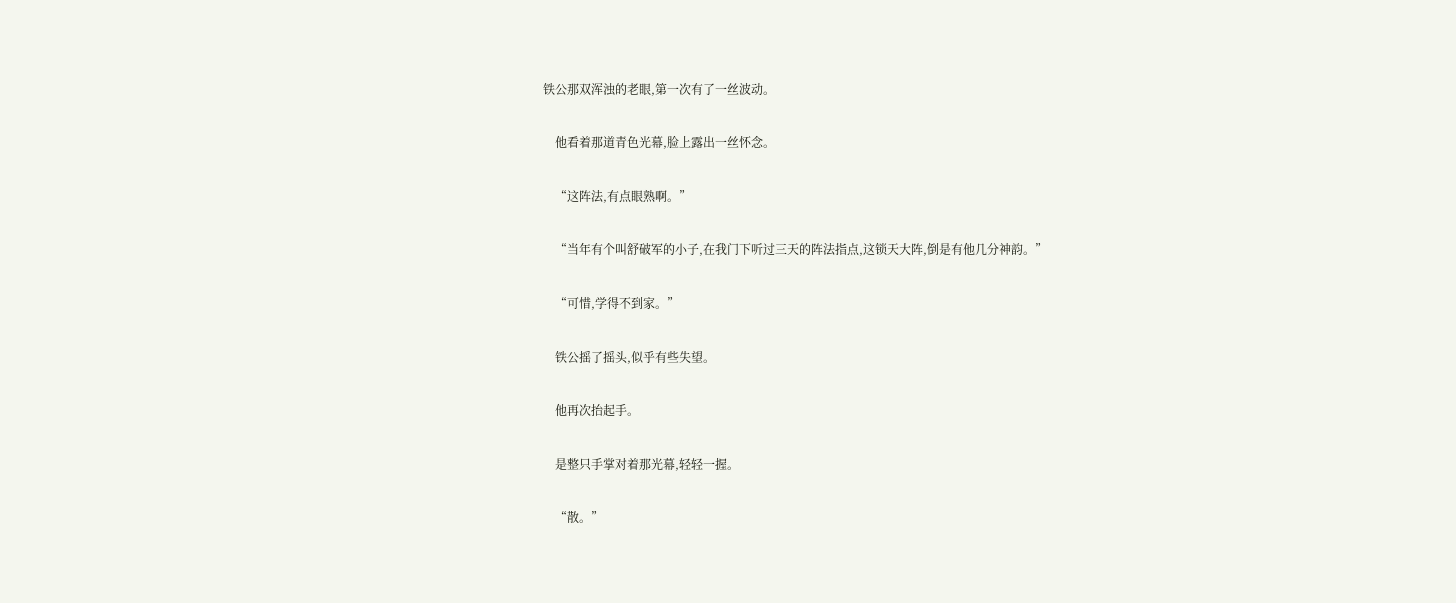铁公那双浑浊的老眼,第一次有了一丝波动。

    他看着那道青色光幕,脸上露出一丝怀念。

    “这阵法,有点眼熟啊。”

    “当年有个叫舒破军的小子,在我门下听过三天的阵法指点,这锁天大阵,倒是有他几分神韵。”

    “可惜,学得不到家。”

    铁公摇了摇头,似乎有些失望。

    他再次抬起手。

    是整只手掌对着那光幕,轻轻一握。

    “散。”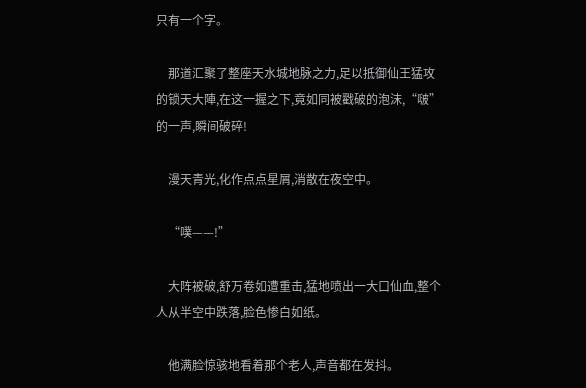只有一个字。

    那道汇聚了整座天水城地脉之力,足以抵御仙王猛攻的锁天大陣,在这一握之下,竟如同被戳破的泡沫,“啵”的一声,瞬间破碎!

    漫天青光,化作点点星屑,消散在夜空中。

    “噗——!”

    大阵被破,舒万卷如遭重击,猛地喷出一大口仙血,整个人从半空中跌落,脸色惨白如纸。

    他满脸惊骇地看着那个老人,声音都在发抖。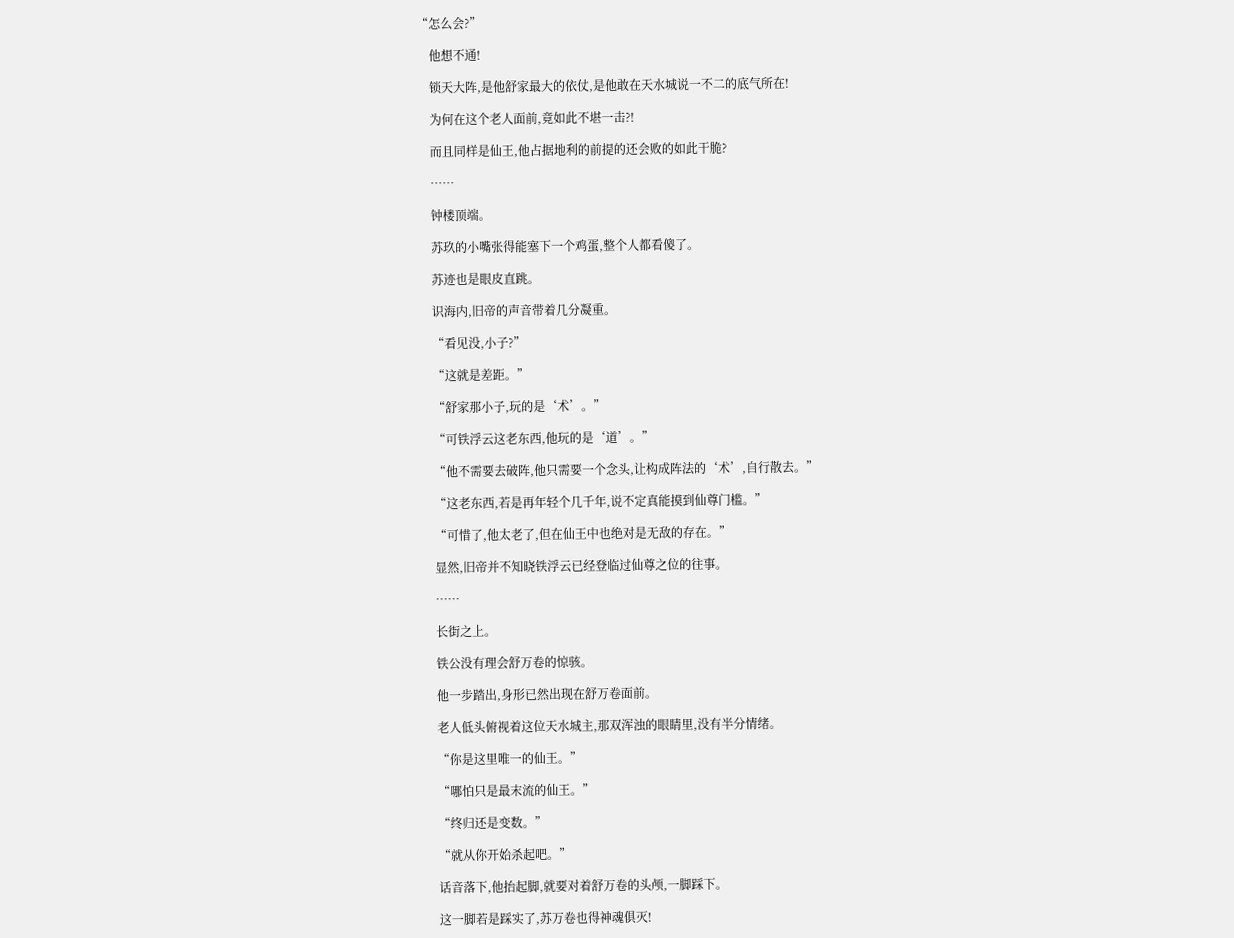“怎么会?”

    他想不通!

    锁天大阵,是他舒家最大的依仗,是他敢在天水城说一不二的底气所在!

    为何在这个老人面前,竟如此不堪一击?!

    而且同样是仙王,他占据地利的前提的还会败的如此干脆?

    ……

    钟楼顶端。

    苏玖的小嘴张得能塞下一个鸡蛋,整个人都看傻了。

    苏迹也是眼皮直跳。

    识海内,旧帝的声音带着几分凝重。

    “看见没,小子?”

    “这就是差距。”

    “舒家那小子,玩的是‘术’。”

    “可铁浮云这老东西,他玩的是‘道’。”

    “他不需要去破阵,他只需要一个念头,让构成阵法的‘术’,自行散去。”

    “这老东西,若是再年轻个几千年,说不定真能摸到仙尊门槛。”

    “可惜了,他太老了,但在仙王中也绝对是无敌的存在。”

    显然,旧帝并不知晓铁浮云已经登临过仙尊之位的往事。

    ……

    长街之上。

    铁公没有理会舒万卷的惊骇。

    他一步踏出,身形已然出现在舒万卷面前。

    老人低头俯视着这位天水城主,那双浑浊的眼睛里,没有半分情绪。

    “你是这里唯一的仙王。”

    “哪怕只是最末流的仙王。”

    “终归还是变数。”

    “就从你开始杀起吧。”

    话音落下,他抬起脚,就要对着舒万卷的头颅,一脚踩下。

    这一脚若是踩实了,苏万卷也得神魂俱灭!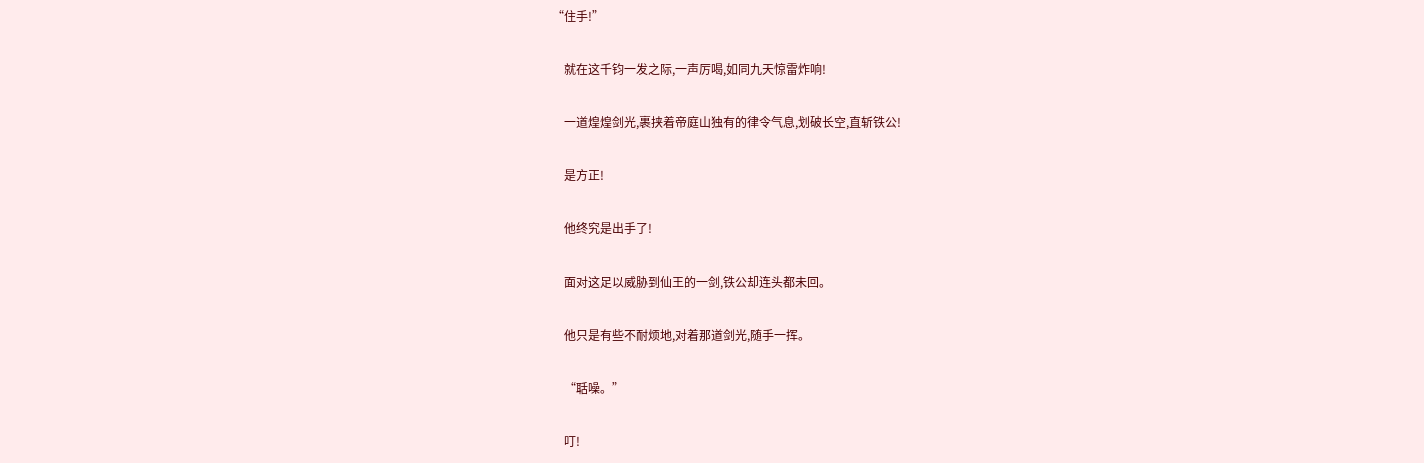“住手!”

    就在这千钧一发之际,一声厉喝,如同九天惊雷炸响!

    一道煌煌剑光,裹挟着帝庭山独有的律令气息,划破长空,直斩铁公!

    是方正!

    他终究是出手了!

    面对这足以威胁到仙王的一剑,铁公却连头都未回。

    他只是有些不耐烦地,对着那道剑光,随手一挥。

    “聒噪。”

    叮!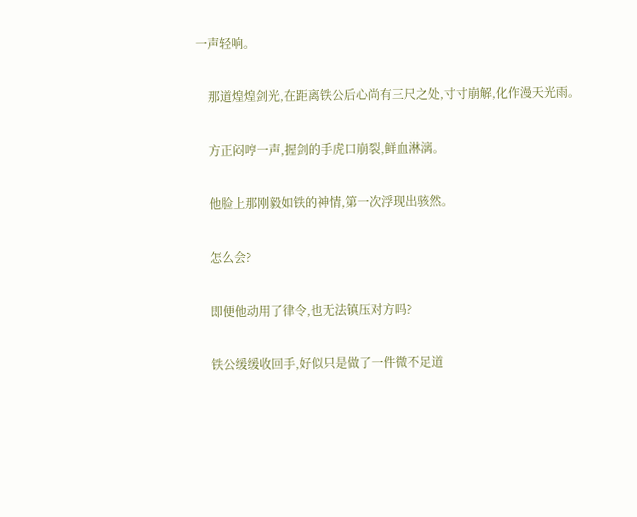一声轻响。

    那道煌煌剑光,在距离铁公后心尚有三尺之处,寸寸崩解,化作漫天光雨。

    方正闷哼一声,握剑的手虎口崩裂,鲜血淋漓。

    他脸上那刚毅如铁的神情,第一次浮现出骇然。

    怎么会?

    即便他动用了律令,也无法镇压对方吗?

    铁公缓缓收回手,好似只是做了一件微不足道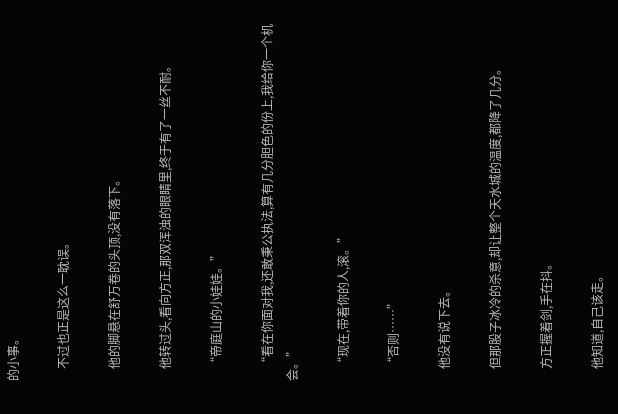的小事。

    不过也正是这么一耽误。

    他的脚悬在舒万卷的头顶,没有落下。

    他转过头,看向方正,那双浑浊的眼睛里,终于有了一丝不耐。

    “帝庭山的小娃娃。”

    “看在你面对我,还敢秉公执法,算有几分胆色的份上,我给你一个机会。”

    “现在,带着你的人,滚。”

    “否则……”

    他没有说下去。

    但那股子冰冷的杀意,却让整个天水城的温度,都降了几分。

    方正握着剑,手在抖。

    他知道,自己该走。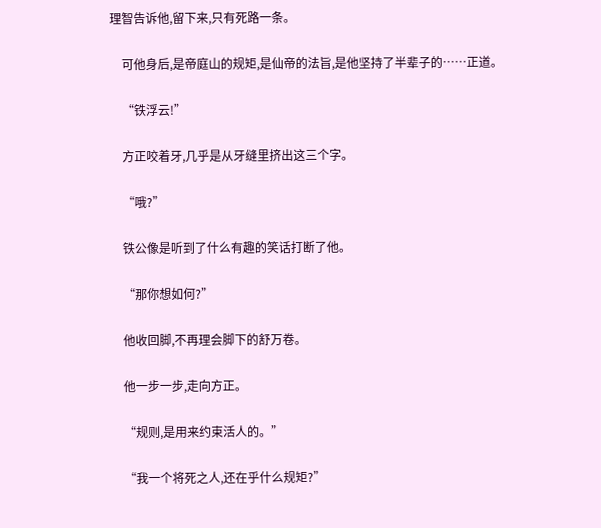理智告诉他,留下来,只有死路一条。

    可他身后,是帝庭山的规矩,是仙帝的法旨,是他坚持了半辈子的……正道。

    “铁浮云!”

    方正咬着牙,几乎是从牙缝里挤出这三个字。

    “哦?”

    铁公像是听到了什么有趣的笑话打断了他。

    “那你想如何?”

    他收回脚,不再理会脚下的舒万卷。

    他一步一步,走向方正。

    “规则,是用来约束活人的。”

    “我一个将死之人,还在乎什么规矩?”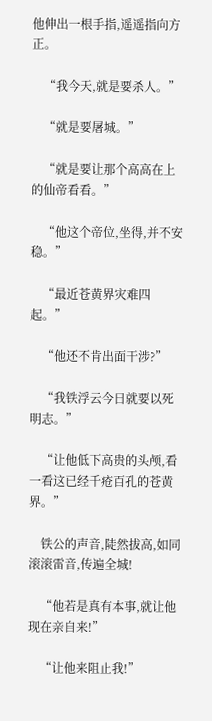他伸出一根手指,遥遥指向方正。

    “我今天,就是要杀人。”

    “就是要屠城。”

    “就是要让那个高高在上的仙帝看看。”

    “他这个帝位,坐得,并不安稳。”

    “最近苍黄界灾难四起。”

    “他还不肯出面干涉?”

    “我铁浮云今日就要以死明志。”

    “让他低下高贵的头颅,看一看这已经千疮百孔的苍黄界。”

    铁公的声音,陡然拔高,如同滚滚雷音,传遍全城!

    “他若是真有本事,就让他现在亲自来!”

    “让他来阻止我!”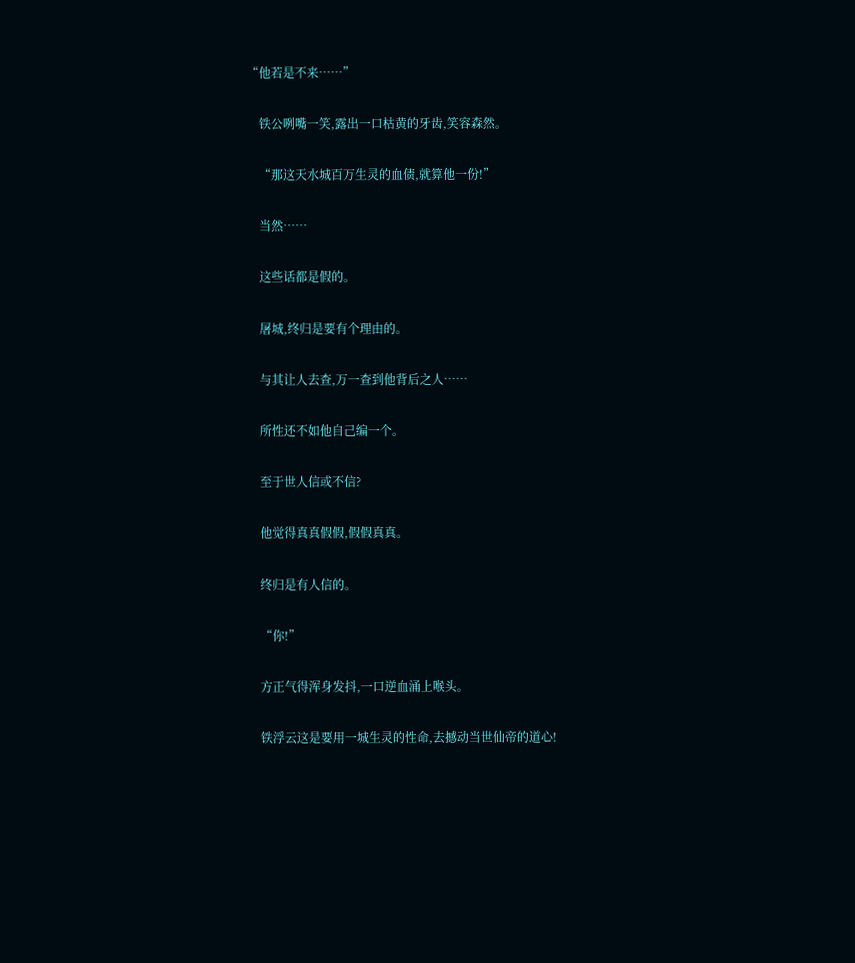“他若是不来……”

    铁公咧嘴一笑,露出一口枯黄的牙齿,笑容森然。

    “那这天水城百万生灵的血债,就算他一份!”

    当然……

    这些话都是假的。

    屠城,终归是要有个理由的。

    与其让人去查,万一查到他背后之人……

    所性还不如他自己编一个。

    至于世人信或不信?

    他觉得真真假假,假假真真。

    终归是有人信的。

    “你!”

    方正气得浑身发抖,一口逆血涌上喉头。

    铁浮云这是要用一城生灵的性命,去撼动当世仙帝的道心!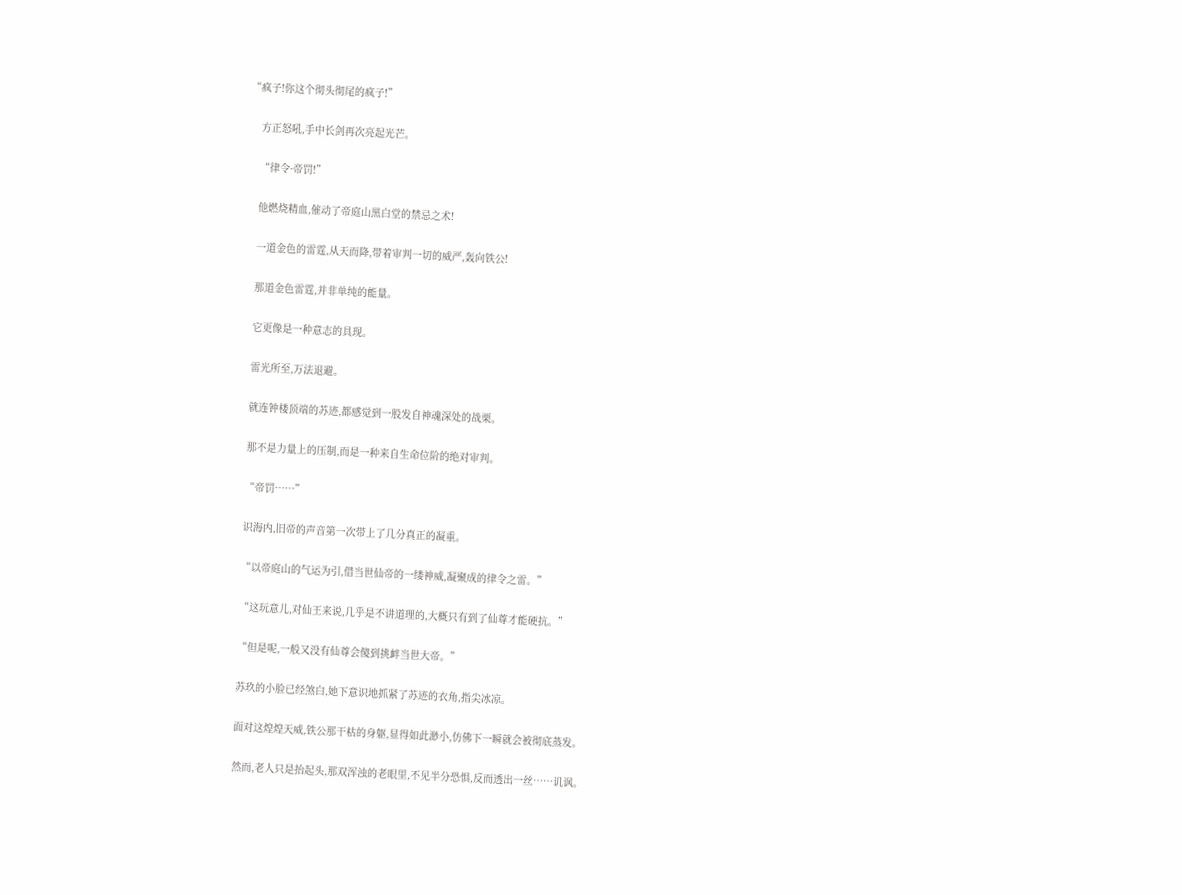“疯子!你这个彻头彻尾的疯子!”

    方正怒吼,手中长剑再次亮起光芒。

    “律令·帝罚!”

    他燃烧精血,催动了帝庭山黑白堂的禁忌之术!

    一道金色的雷霆,从天而降,带着审判一切的威严,轰向铁公!

    那道金色雷霆,并非单纯的能量。

    它更像是一种意志的具现。

    雷光所至,万法退避。

    就连钟楼顶端的苏迹,都感觉到一股发自神魂深处的战栗。

    那不是力量上的压制,而是一种来自生命位阶的绝对审判。

    “帝罚……”

    识海内,旧帝的声音第一次带上了几分真正的凝重。

    “以帝庭山的气运为引,借当世仙帝的一缕神威,凝聚成的律令之雷。”

    “这玩意儿,对仙王来说,几乎是不讲道理的,大概只有到了仙尊才能硬抗。”

    “但是呢,一般又没有仙尊会傻到挑衅当世大帝。”

    苏玖的小脸已经煞白,她下意识地抓紧了苏迹的衣角,指尖冰凉。

    面对这煌煌天威,铁公那干枯的身躯,显得如此渺小,仿佛下一瞬就会被彻底蒸发。

    然而,老人只是抬起头,那双浑浊的老眼里,不见半分恐惧,反而透出一丝……讥讽。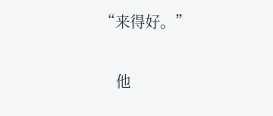“来得好。”

    他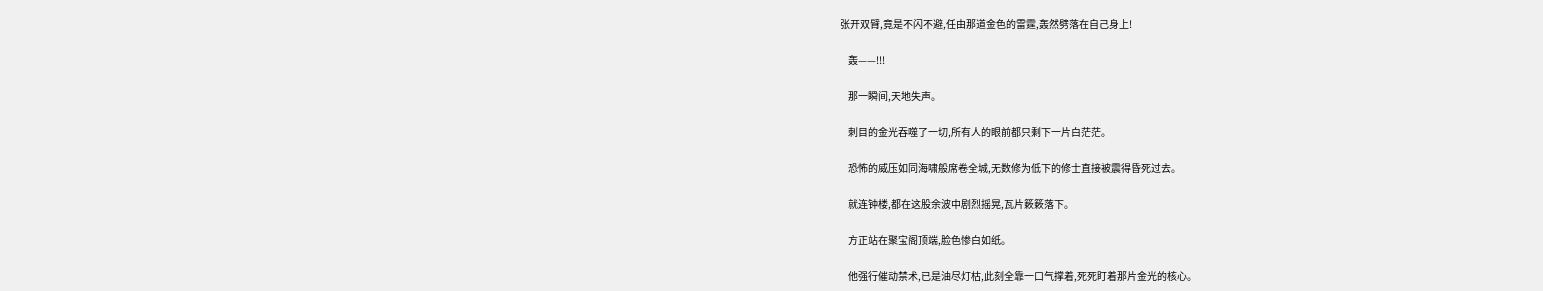张开双臂,竟是不闪不避,任由那道金色的雷霆,轰然劈落在自己身上!

    轰——!!!

    那一瞬间,天地失声。

    刺目的金光吞噬了一切,所有人的眼前都只剩下一片白茫茫。

    恐怖的威压如同海啸般席卷全城,无数修为低下的修士直接被震得昏死过去。

    就连钟楼,都在这股余波中剧烈摇晃,瓦片簌簌落下。

    方正站在聚宝阁顶端,脸色惨白如纸。

    他强行催动禁术,已是油尽灯枯,此刻全靠一口气撑着,死死盯着那片金光的核心。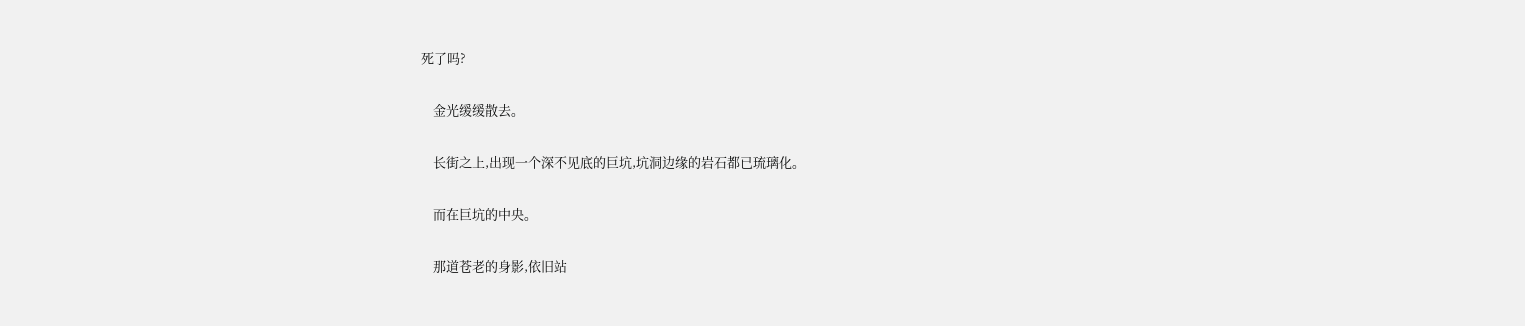死了吗?

    金光缓缓散去。

    长街之上,出现一个深不见底的巨坑,坑洞边缘的岩石都已琉璃化。

    而在巨坑的中央。

    那道苍老的身影,依旧站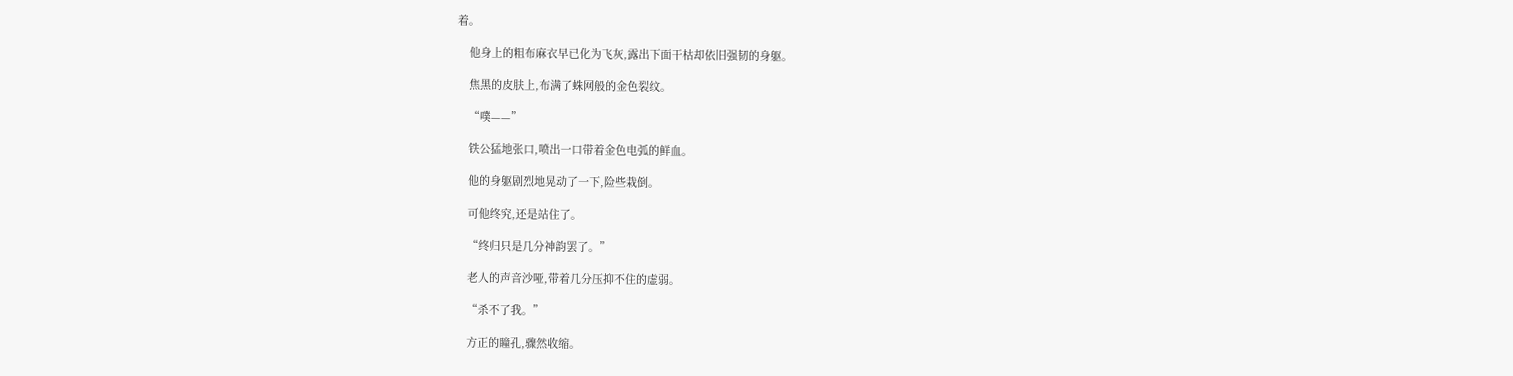着。

    他身上的粗布麻衣早已化为飞灰,露出下面干枯却依旧强韧的身躯。

    焦黑的皮肤上,布满了蛛网般的金色裂纹。

    “噗——”

    铁公猛地张口,喷出一口带着金色电弧的鲜血。

    他的身躯剧烈地晃动了一下,险些栽倒。

    可他终究,还是站住了。

    “终归只是几分神韵罢了。”

    老人的声音沙哑,带着几分压抑不住的虚弱。

    “杀不了我。”

    方正的瞳孔,骤然收缩。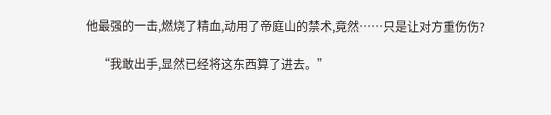他最强的一击,燃烧了精血,动用了帝庭山的禁术,竟然……只是让对方重伤伤?

    “我敢出手,显然已经将这东西算了进去。”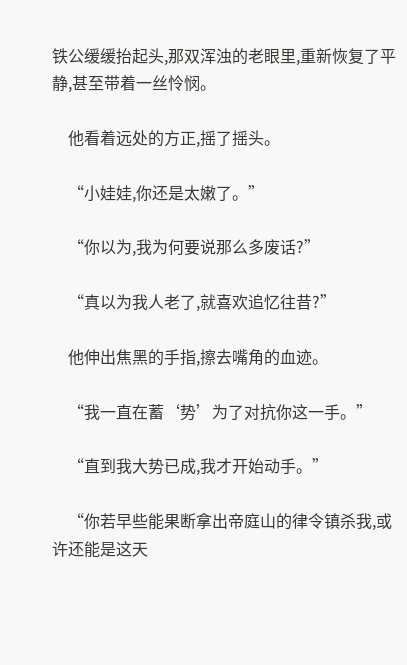铁公缓缓抬起头,那双浑浊的老眼里,重新恢复了平静,甚至带着一丝怜悯。

    他看着远处的方正,摇了摇头。

    “小娃娃,你还是太嫩了。”

    “你以为,我为何要说那么多废话?”

    “真以为我人老了,就喜欢追忆往昔?”

    他伸出焦黑的手指,擦去嘴角的血迹。

    “我一直在蓄‘势’为了对抗你这一手。”

    “直到我大势已成,我才开始动手。”

    “你若早些能果断拿出帝庭山的律令镇杀我,或许还能是这天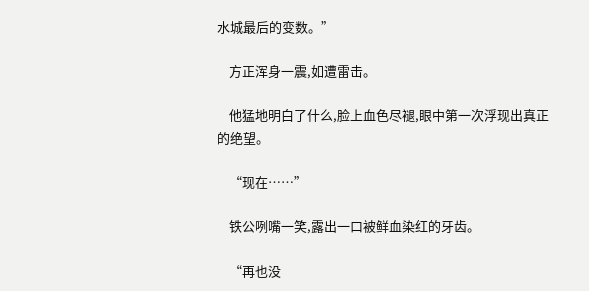水城最后的变数。”

    方正浑身一震,如遭雷击。

    他猛地明白了什么,脸上血色尽褪,眼中第一次浮现出真正的绝望。

    “现在……”

    铁公咧嘴一笑,露出一口被鲜血染红的牙齿。

    “再也没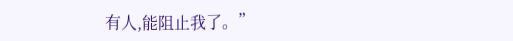有人,能阻止我了。”